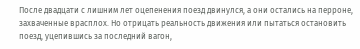После двадцати с лишним лет оцепенения поезд двинулся, а они остались на перроне, захваченные врасплох. Но отрицать реальность движения или пытаться остановить поезд, уцепившись за последний вагон,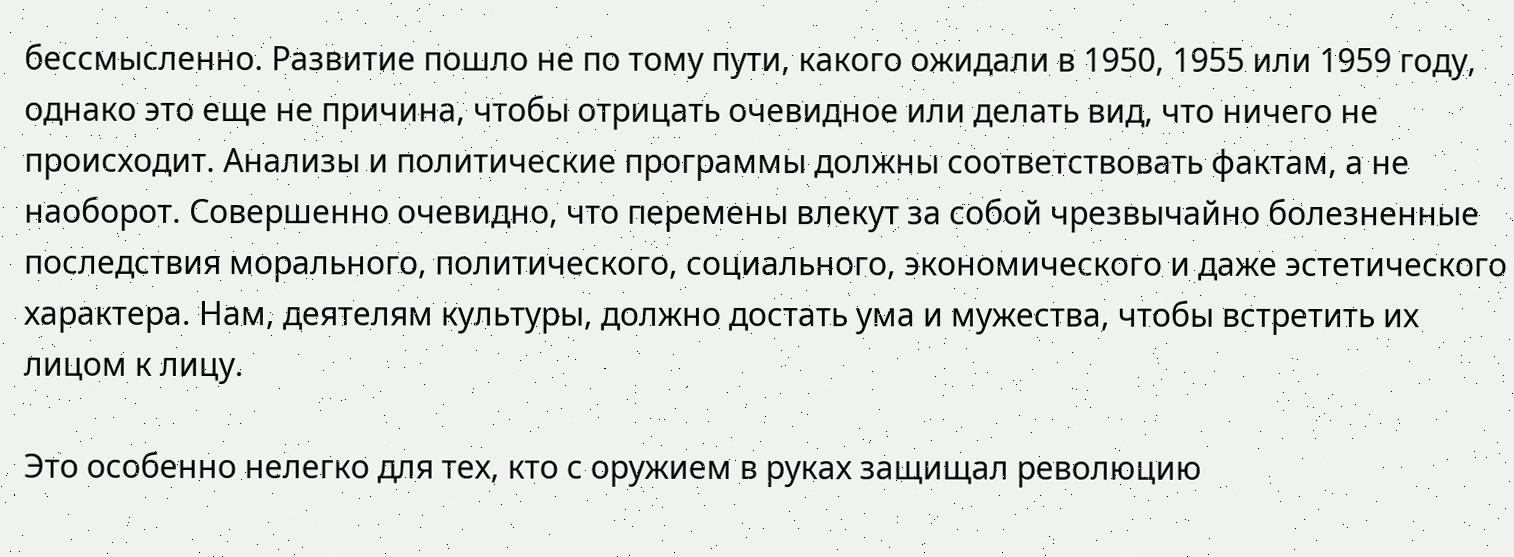бессмысленно. Развитие пошло не по тому пути, какого ожидали в 1950, 1955 или 1959 году, однако это еще не причина, чтобы отрицать очевидное или делать вид, что ничего не происходит. Анализы и политические программы должны соответствовать фактам, а не наоборот. Совершенно очевидно, что перемены влекут за собой чрезвычайно болезненные последствия морального, политического, социального, экономического и даже эстетического характера. Нам, деятелям культуры, должно достать ума и мужества, чтобы встретить их лицом к лицу.

Это особенно нелегко для тех, кто с оружием в руках защищал революцию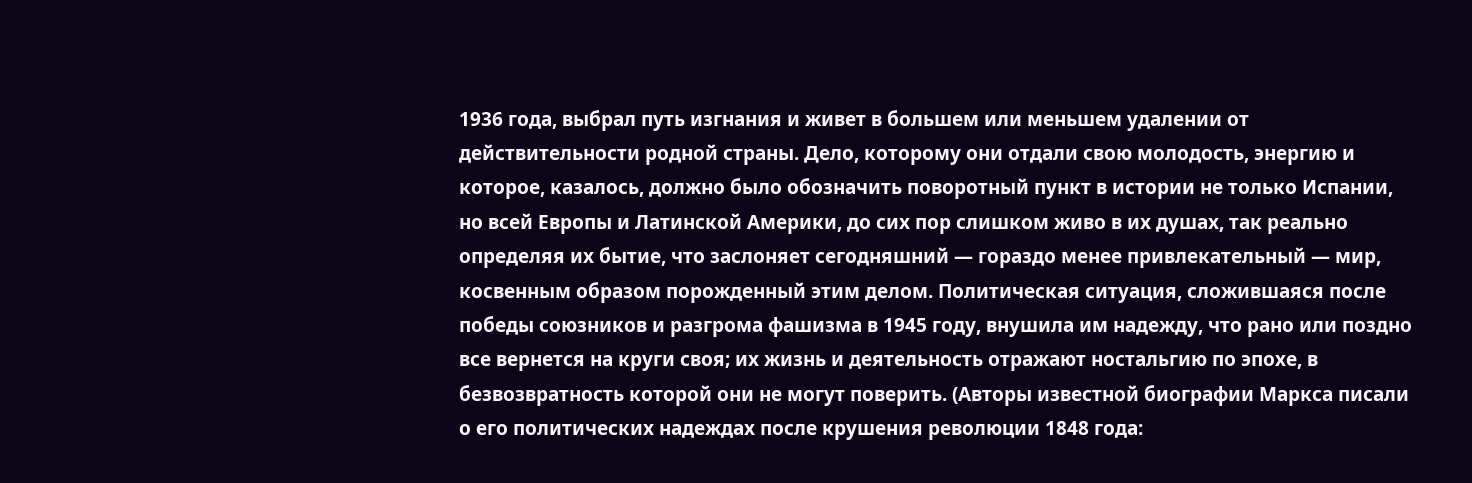1936 года, выбрал путь изгнания и живет в большем или меньшем удалении от действительности родной страны. Дело, которому они отдали свою молодость, энергию и которое, казалось, должно было обозначить поворотный пункт в истории не только Испании, но всей Европы и Латинской Америки, до сих пор слишком живо в их душах, так реально определяя их бытие, что заслоняет сегодняшний — гораздо менее привлекательный — мир, косвенным образом порожденный этим делом. Политическая ситуация, сложившаяся после победы союзников и разгрома фашизма в 1945 году, внушила им надежду, что рано или поздно все вернется на круги своя; их жизнь и деятельность отражают ностальгию по эпохе, в безвозвратность которой они не могут поверить. (Авторы известной биографии Маркса писали о его политических надеждах после крушения революции 1848 года: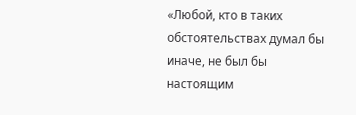«Любой, кто в таких обстоятельствах думал бы иначе, не был бы настоящим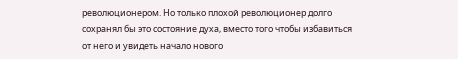революционером. Но только плохой революционер долго сохранял бы это состояние духа, вместо того чтобы избавиться от него и увидеть начало нового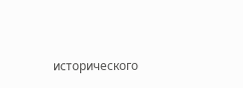исторического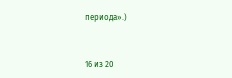периода».)



16 из 20